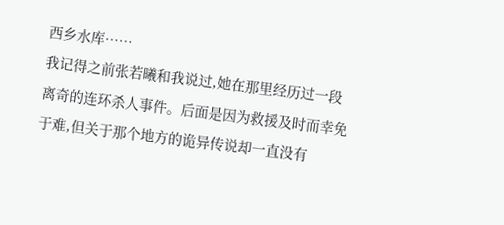西乡水库……
我记得之前张若曦和我说过,她在那里经历过一段离奇的连环杀人事件。后面是因为救援及时而幸免于难,但关于那个地方的诡异传说却一直没有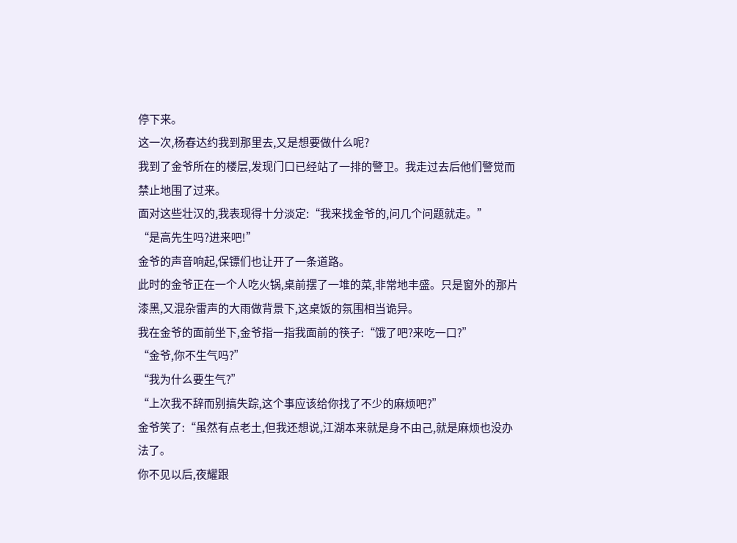停下来。
这一次,杨春达约我到那里去,又是想要做什么呢?
我到了金爷所在的楼层,发现门口已经站了一排的警卫。我走过去后他们警觉而禁止地围了过来。
面对这些壮汉的,我表现得十分淡定:“我来找金爷的,问几个问题就走。”
“是高先生吗?进来吧!”
金爷的声音响起,保镖们也让开了一条道路。
此时的金爷正在一个人吃火锅,桌前摆了一堆的菜,非常地丰盛。只是窗外的那片漆黑,又混杂雷声的大雨做背景下,这桌饭的氛围相当诡异。
我在金爷的面前坐下,金爷指一指我面前的筷子:“饿了吧?来吃一口?”
“金爷,你不生气吗?”
“我为什么要生气?”
“上次我不辞而别搞失踪,这个事应该给你找了不少的麻烦吧?”
金爷笑了:“虽然有点老土,但我还想说,江湖本来就是身不由己,就是麻烦也没办法了。
你不见以后,夜耀跟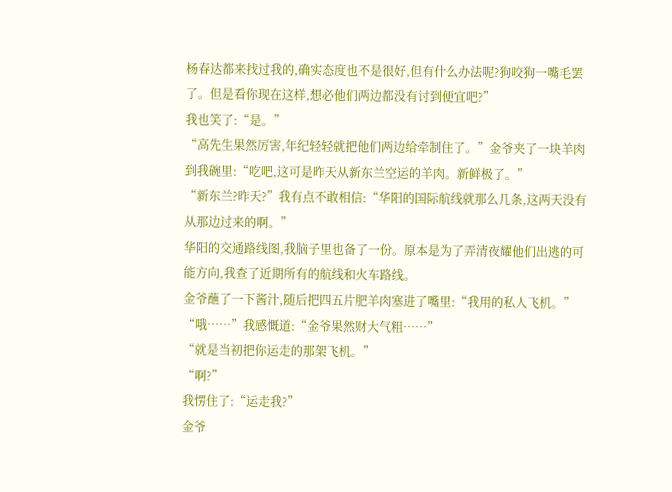杨春达都来找过我的,确实态度也不是很好,但有什么办法呢?狗咬狗一嘴毛罢了。但是看你现在这样,想必他们两边都没有讨到便宜吧?”
我也笑了:“是。”
“高先生果然厉害,年纪轻轻就把他们两边给牵制住了。”金爷夹了一块羊肉到我碗里:“吃吧,这可是昨天从新东兰空运的羊肉。新鲜极了。”
“新东兰?昨天?”我有点不敢相信:“华阳的国际航线就那么几条,这两天没有从那边过来的啊。”
华阳的交通路线图,我脑子里也备了一份。原本是为了弄清夜耀他们出逃的可能方向,我查了近期所有的航线和火车路线。
金爷蘸了一下酱汁,随后把四五片肥羊肉塞进了嘴里:“我用的私人飞机。”
“哦……”我感慨道:“金爷果然财大气粗……”
“就是当初把你运走的那架飞机。”
“啊?”
我愣住了:“运走我?”
金爷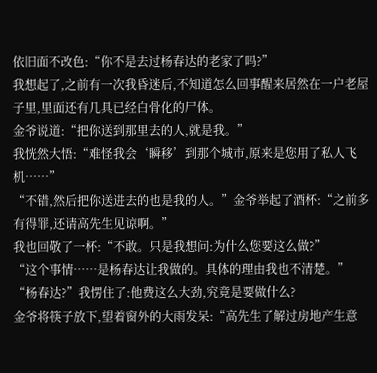依旧面不改色:“你不是去过杨春达的老家了吗?”
我想起了,之前有一次我昏迷后,不知道怎么回事醒来居然在一户老屋子里,里面还有几具已经白骨化的尸体。
金爷说道:“把你送到那里去的人,就是我。”
我恍然大悟:“难怪我会‘瞬移’到那个城市,原来是您用了私人飞机……”
“不错,然后把你送进去的也是我的人。”金爷举起了酒杯:“之前多有得罪,还请高先生见谅啊。”
我也回敬了一杯:“不敢。只是我想问:为什么您要这么做?”
“这个事情……是杨春达让我做的。具体的理由我也不清楚。”
“杨春达?”我愣住了:他费这么大劲,究竟是要做什么?
金爷将筷子放下,望着窗外的大雨发呆:“高先生了解过房地产生意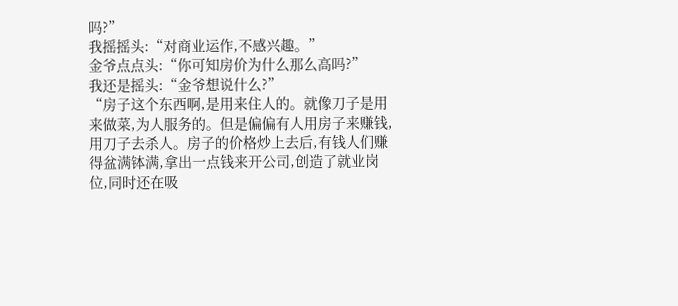吗?”
我摇摇头:“对商业运作,不感兴趣。”
金爷点点头:“你可知房价为什么那么高吗?”
我还是摇头:“金爷想说什么?”
“房子这个东西啊,是用来住人的。就像刀子是用来做菜,为人服务的。但是偏偏有人用房子来赚钱,用刀子去杀人。房子的价格炒上去后,有钱人们赚得盆满钵满,拿出一点钱来开公司,创造了就业岗位,同时还在吸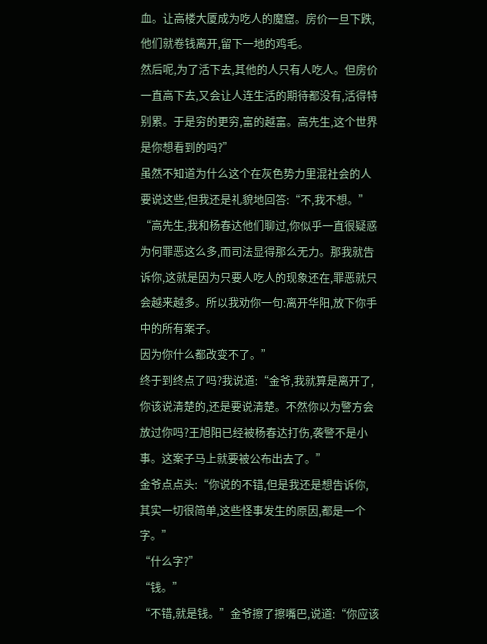血。让高楼大厦成为吃人的魔窟。房价一旦下跌,他们就卷钱离开,留下一地的鸡毛。
然后呢,为了活下去,其他的人只有人吃人。但房价一直高下去,又会让人连生活的期待都没有,活得特别累。于是穷的更穷,富的越富。高先生,这个世界是你想看到的吗?”
虽然不知道为什么这个在灰色势力里混社会的人要说这些,但我还是礼貌地回答:“不,我不想。”
“高先生,我和杨春达他们聊过,你似乎一直很疑惑为何罪恶这么多,而司法显得那么无力。那我就告诉你,这就是因为只要人吃人的现象还在,罪恶就只会越来越多。所以我劝你一句:离开华阳,放下你手中的所有案子。
因为你什么都改变不了。”
终于到终点了吗?我说道:“金爷,我就算是离开了,你该说清楚的,还是要说清楚。不然你以为警方会放过你吗?王旭阳已经被杨春达打伤,袭警不是小事。这案子马上就要被公布出去了。”
金爷点点头:“你说的不错,但是我还是想告诉你, 其实一切很简单,这些怪事发生的原因,都是一个字。”
“什么字?”
“钱。”
“不错,就是钱。”金爷擦了擦嘴巴,说道:“你应该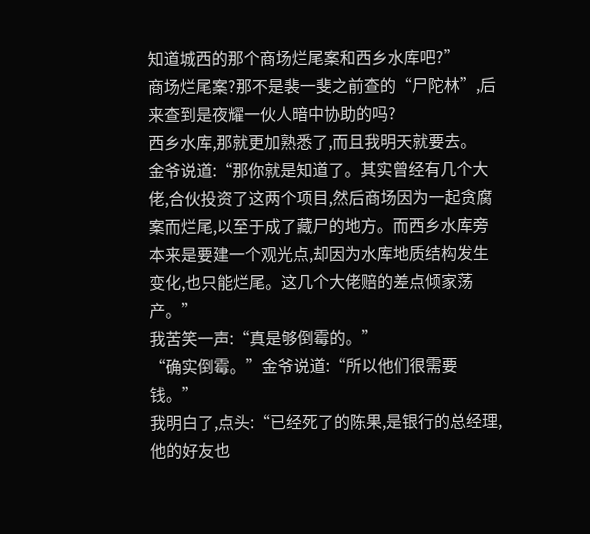知道城西的那个商场烂尾案和西乡水库吧?”
商场烂尾案?那不是裴一斐之前查的“尸陀林”,后来查到是夜耀一伙人暗中协助的吗?
西乡水库,那就更加熟悉了,而且我明天就要去。
金爷说道:“那你就是知道了。其实曾经有几个大佬,合伙投资了这两个项目,然后商场因为一起贪腐案而烂尾,以至于成了藏尸的地方。而西乡水库旁本来是要建一个观光点,却因为水库地质结构发生变化,也只能烂尾。这几个大佬赔的差点倾家荡产。”
我苦笑一声:“真是够倒霉的。”
“确实倒霉。”金爷说道:“所以他们很需要钱。”
我明白了,点头:“已经死了的陈果,是银行的总经理,他的好友也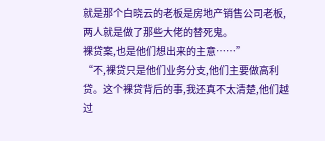就是那个白晓云的老板是房地产销售公司老板,两人就是做了那些大佬的替死鬼。
裸贷案,也是他们想出来的主意……”
“不,裸贷只是他们业务分支,他们主要做高利贷。这个裸贷背后的事,我还真不太清楚,他们越过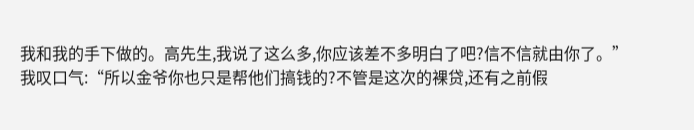我和我的手下做的。高先生,我说了这么多,你应该差不多明白了吧?信不信就由你了。”
我叹口气:“所以金爷你也只是帮他们搞钱的?不管是这次的裸贷,还有之前假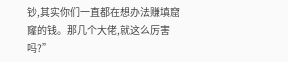钞,其实你们一直都在想办法赚填窟窿的钱。那几个大佬,就这么厉害吗?”